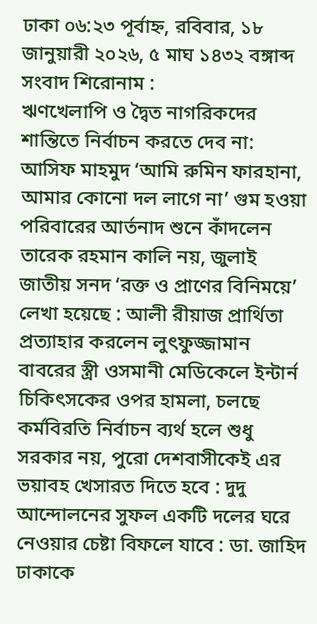ঢাকা ০৬:২৩ পূর্বাহ্ন, রবিবার, ১৮ জানুয়ারী ২০২৬, ৫ মাঘ ১৪৩২ বঙ্গাব্দ
সংবাদ শিরোনাম :
ঋণখেলাপি ও দ্বৈত নাগরিকদের শান্তিতে নির্বাচন করতে দেব না: আসিফ মাহমুদ ‘আমি রুমিন ফারহানা, আমার কোনো দল লাগে না’ গুম হওয়া পরিবারের আর্তনাদ শুনে কাঁদলেন তারেক রহমান কালি নয়, জুলাই জাতীয় সনদ ‘রক্ত ও প্রাণের বিনিময়ে’ লেখা হয়েছে : আলী রীয়াজ প্রার্থিতা প্রত্যাহার করলেন লুৎফুজ্জামান বাবরের স্ত্রী ওসমানী মেডিকেলে ইন্টার্ন চিকিৎসকের ওপর হামলা, চলছে কর্মবিরতি নির্বাচন ব্যর্থ হলে শুধু সরকার নয়, পুরো দেশবাসীকেই এর ভয়াবহ খেসারত দিতে হবে : দুদু আন্দোলনের সুফল একটি দলের ঘরে নেওয়ার চেষ্টা বিফলে যাবে : ডা. জাহিদ ঢাকাকে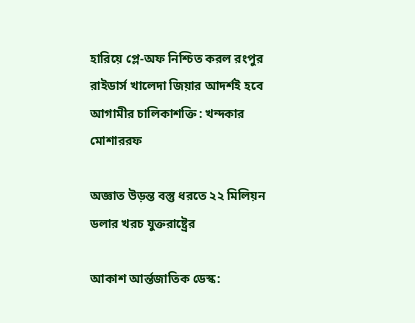হারিয়ে প্লে-অফ নিশ্চিত করল রংপুর রাইডার্স খালেদা জিয়ার আদর্শই হবে আগামীর চালিকাশক্তি : খন্দকার মোশাররফ

অজ্ঞাত উড়ন্ত বস্তু ধরতে ২২ মিলিয়ন ডলার খরচ যুক্তরাষ্ট্রের

আকাশ আর্ন্তজাতিক ডেস্ক: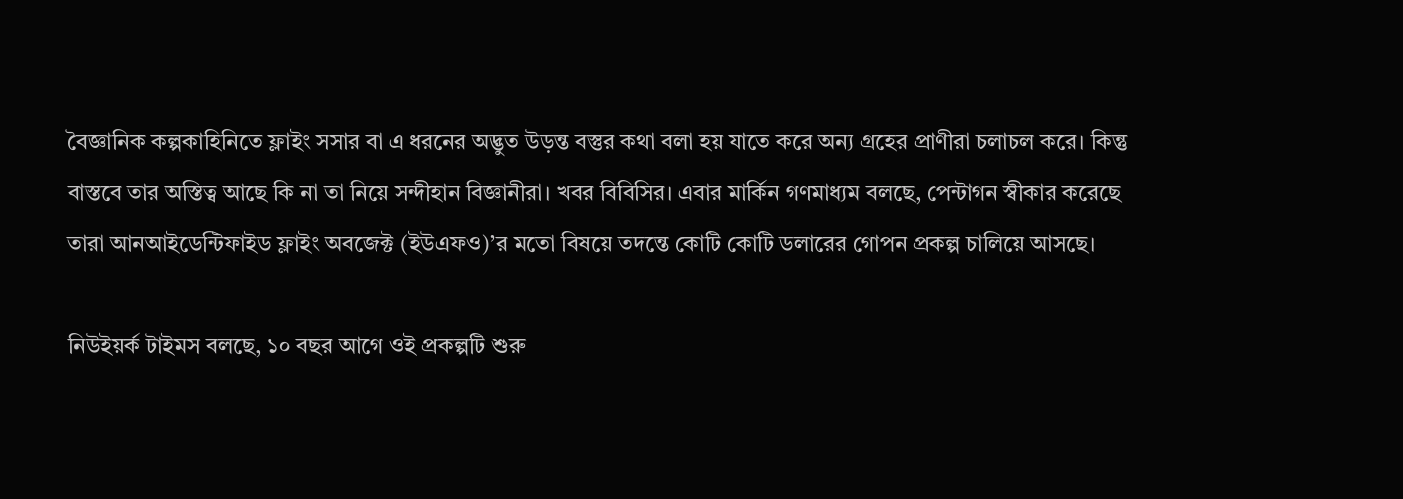বৈজ্ঞানিক কল্পকাহিনিতে ফ্লাইং সসার বা এ ধরনের অদ্ভুত উড়ন্ত বস্তুর কথা বলা হয় যাতে করে অন্য গ্রহের প্রাণীরা চলাচল করে। কিন্তু বাস্তবে তার অস্তিত্ব আছে কি না তা নিয়ে সন্দীহান বিজ্ঞানীরা। খবর বিবিসির। এবার মার্কিন গণমাধ্যম বলছে, পেন্টাগন স্বীকার করেছে তারা আনআইডেন্টিফাইড ফ্লাইং অবজেক্ট (ইউএফও)’র মতো বিষয়ে তদন্তে কোটি কোটি ডলারের গোপন প্রকল্প চালিয়ে আসছে।

নিউইয়র্ক টাইমস বলছে, ১০ বছর আগে ওই প্রকল্পটি শুরু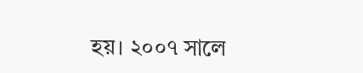হয়। ২০০৭ সালে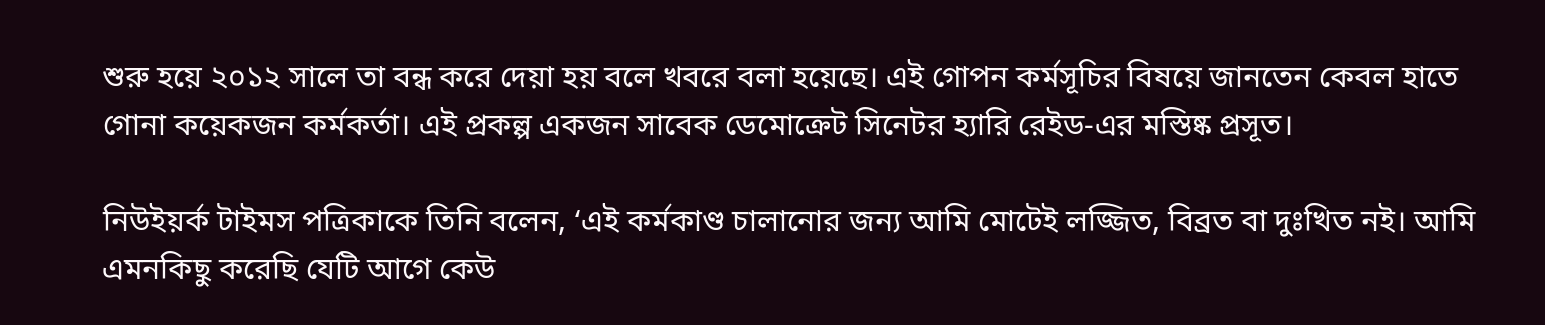শুরু হয়ে ২০১২ সালে তা বন্ধ করে দেয়া হয় বলে খবরে বলা হয়েছে। এই গোপন কর্মসূচির বিষয়ে জানতেন কেবল হাতে গোনা কয়েকজন কর্মকর্তা। এই প্রকল্প একজন সাবেক ডেমোক্রেট সিনেটর হ্যারি রেইড-এর মস্তিষ্ক প্রসূত।

নিউইয়র্ক টাইমস পত্রিকাকে তিনি বলেন, ‘এই কর্মকাণ্ড চালানোর জন্য আমি মোটেই লজ্জিত, বিব্রত বা দুঃখিত নই। আমি এমনকিছু করেছি যেটি আগে কেউ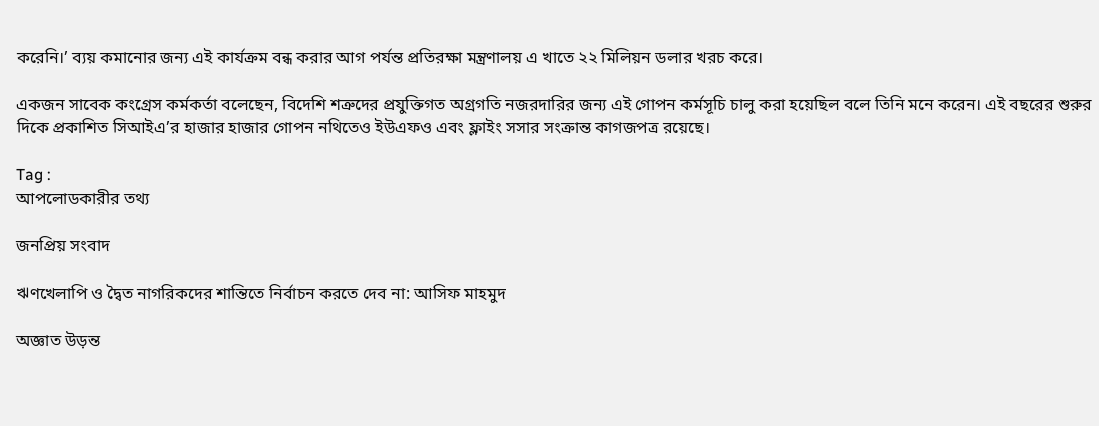করেনি।’ ব্যয় কমানোর জন্য এই কার্যক্রম বন্ধ করার আগ পর্যন্ত প্রতিরক্ষা মন্ত্রণালয় এ খাতে ২২ মিলিয়ন ডলার খরচ করে।

একজন সাবেক কংগ্রেস কর্মকর্তা বলেছেন, বিদেশি শত্রুদের প্রযুক্তিগত অগ্রগতি নজরদারির জন্য এই গোপন কর্মসূচি চালু করা হয়েছিল বলে তিনি মনে করেন। এই বছরের শুরুর দিকে প্রকাশিত সিআইএ’র হাজার হাজার গোপন নথিতেও ইউএফও এবং ফ্লাইং সসার সংক্রান্ত কাগজপত্র রয়েছে।

Tag :
আপলোডকারীর তথ্য

জনপ্রিয় সংবাদ

ঋণখেলাপি ও দ্বৈত নাগরিকদের শান্তিতে নির্বাচন করতে দেব না: আসিফ মাহমুদ

অজ্ঞাত উড়ন্ত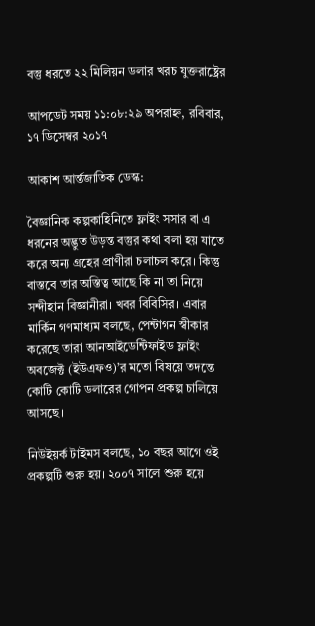বস্তু ধরতে ২২ মিলিয়ন ডলার খরচ যুক্তরাষ্ট্রের

আপডেট সময় ১১:০৮:২৯ অপরাহ্ন, রবিবার, ১৭ ডিসেম্বর ২০১৭

আকাশ আর্ন্তজাতিক ডেস্ক:

বৈজ্ঞানিক কল্পকাহিনিতে ফ্লাইং সসার বা এ ধরনের অদ্ভুত উড়ন্ত বস্তুর কথা বলা হয় যাতে করে অন্য গ্রহের প্রাণীরা চলাচল করে। কিন্তু বাস্তবে তার অস্তিত্ব আছে কি না তা নিয়ে সন্দীহান বিজ্ঞানীরা। খবর বিবিসির। এবার মার্কিন গণমাধ্যম বলছে, পেন্টাগন স্বীকার করেছে তারা আনআইডেন্টিফাইড ফ্লাইং অবজেক্ট (ইউএফও)’র মতো বিষয়ে তদন্তে কোটি কোটি ডলারের গোপন প্রকল্প চালিয়ে আসছে।

নিউইয়র্ক টাইমস বলছে, ১০ বছর আগে ওই প্রকল্পটি শুরু হয়। ২০০৭ সালে শুরু হয়ে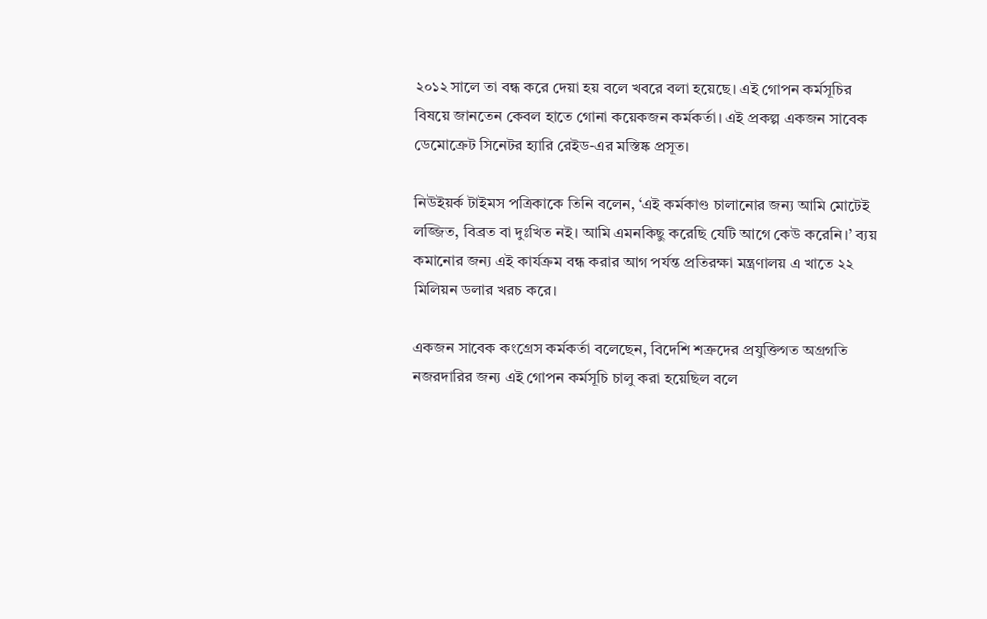২০১২ সালে তা বন্ধ করে দেয়া হয় বলে খবরে বলা হয়েছে। এই গোপন কর্মসূচির বিষয়ে জানতেন কেবল হাতে গোনা কয়েকজন কর্মকর্তা। এই প্রকল্প একজন সাবেক ডেমোক্রেট সিনেটর হ্যারি রেইড-এর মস্তিষ্ক প্রসূত।

নিউইয়র্ক টাইমস পত্রিকাকে তিনি বলেন, ‘এই কর্মকাণ্ড চালানোর জন্য আমি মোটেই লজ্জিত, বিব্রত বা দুঃখিত নই। আমি এমনকিছু করেছি যেটি আগে কেউ করেনি।’ ব্যয় কমানোর জন্য এই কার্যক্রম বন্ধ করার আগ পর্যন্ত প্রতিরক্ষা মন্ত্রণালয় এ খাতে ২২ মিলিয়ন ডলার খরচ করে।

একজন সাবেক কংগ্রেস কর্মকর্তা বলেছেন, বিদেশি শত্রুদের প্রযুক্তিগত অগ্রগতি নজরদারির জন্য এই গোপন কর্মসূচি চালু করা হয়েছিল বলে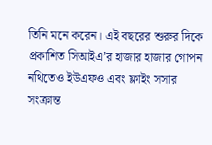তিনি মনে করেন। এই বছরের শুরুর দিকে প্রকাশিত সিআইএ’র হাজার হাজার গোপন নথিতেও ইউএফও এবং ফ্লাইং সসার সংক্রান্ত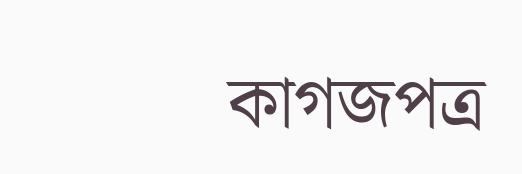কাগজপত্র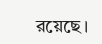রয়েছে।